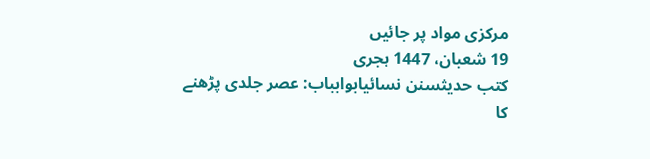مرکزی مواد پر جائیں
19 شعبان، 1447 ہجری
کتب حدیثسنن نسائيابوابباب: عصر جلدی پڑھنے کا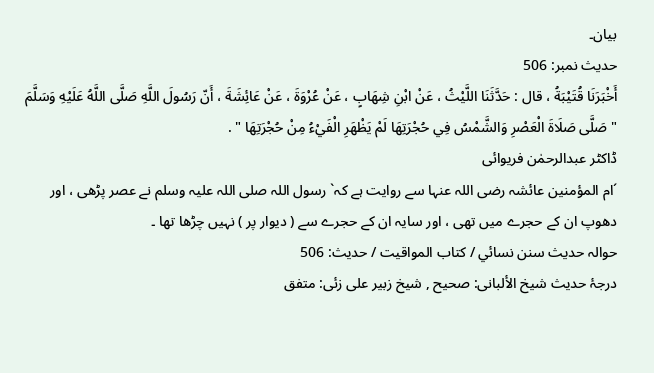بیان۔
حدیث نمبر: 506
أَخْبَرَنَا قُتَيْبَةُ ، قال : حَدَّثَنَا اللَّيْثُ ، عَنْ ابْنِ شِهَابٍ ، عَنْ عُرْوَةَ ، عَنْ عَائِشَةَ ، أَنّ رَسُولَ اللَّهِ صَلَّى اللَّهُ عَلَيْهِ وَسَلَّمَ " صَلَّى صَلَاةَ الْعَصْرِ وَالشَّمْسُ فِي حُجْرَتِهَا لَمْ يَظْهَرِ الْفَيْءُ مِنْ حُجْرَتِهَا " .
ڈاکٹر عبدالرحمٰن فریوائی
´ام المؤمنین عائشہ رضی اللہ عنہا سے روایت ہے کہ` رسول اللہ صلی اللہ علیہ وسلم نے عصر پڑھی ، اور دھوپ ان کے حجرے میں تھی ، اور سایہ ان کے حجرے سے ( دیوار پر ) نہیں چڑھا تھا ۔
حوالہ حدیث سنن نسائي / كتاب المواقيت / حدیث: 506
درجۂ حدیث شیخ الألبانی: صحيح , شیخ زبیر علی زئی: متفق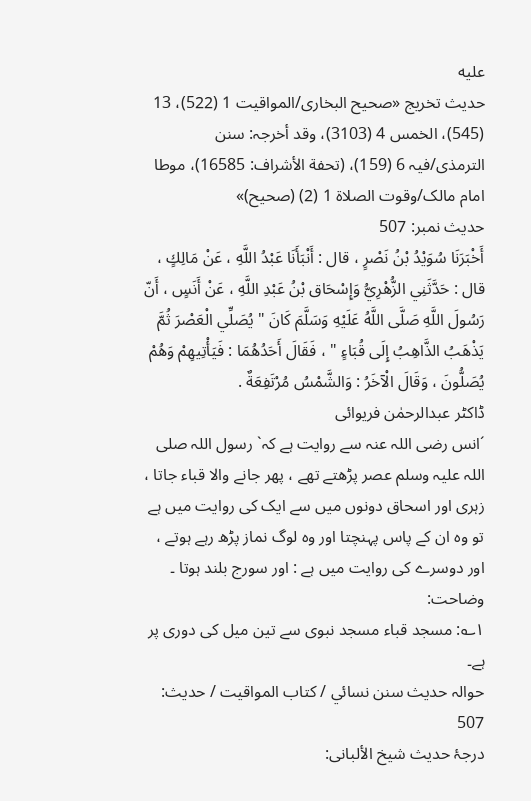عليه
حدیث تخریج «صحیح البخاری/المواقیت 1 (522)، 13 (545)، الخمس 4 (3103)، وقد أخرجہ: سنن الترمذی/فیہ 6 (159)، (تحفة الأشراف: 16585)، موطا امام مالک/وقوت الصلاة 1 (2) (صحیح)»
حدیث نمبر: 507
أَخْبَرَنَا سُوَيْدُ بْنُ نَصْرٍ ، قال : أَنْبَأَنَا عَبْدُ اللَّهِ ، عَنْ مَالِكٍ ، قال : حَدَّثَنِي الزُّهْرِيُّ وَإِسْحَاق بْنُ عَبْدِ اللَّهِ ، عَنْ أَنَسٍ ، أَنّ رَسُولَ اللَّهِ صَلَّى اللَّهُ عَلَيْهِ وَسَلَّمَ كَانَ " يُصَلِّي الْعَصْرَ ثُمَّ يَذْهَبُ الذَّاهِبُ إِلَى قُبَاءٍ " ، فَقَالَ أَحَدُهُمَا : فَيَأْتِيهِمْ وَهُمْ يُصَلُّونَ ، وَقَالَ الْآخَرُ : وَالشَّمْسُ مُرْتَفِعَةٌ .
ڈاکٹر عبدالرحمٰن فریوائی
´انس رضی اللہ عنہ سے روایت ہے کہ` رسول اللہ صلی اللہ علیہ وسلم عصر پڑھتے تھے ، پھر جانے والا قباء جاتا ، زہری اور اسحاق دونوں میں سے ایک کی روایت میں ہے تو وہ ان کے پاس پہنچتا اور وہ لوگ نماز پڑھ رہے ہوتے ، اور دوسرے کی روایت میں ہے : اور سورج بلند ہوتا ۔
وضاحت:
۱؎: مسجد قباء مسجد نبوی سے تین میل کی دوری پر ہے۔
حوالہ حدیث سنن نسائي / كتاب المواقيت / حدیث: 507
درجۂ حدیث شیخ الألبانی: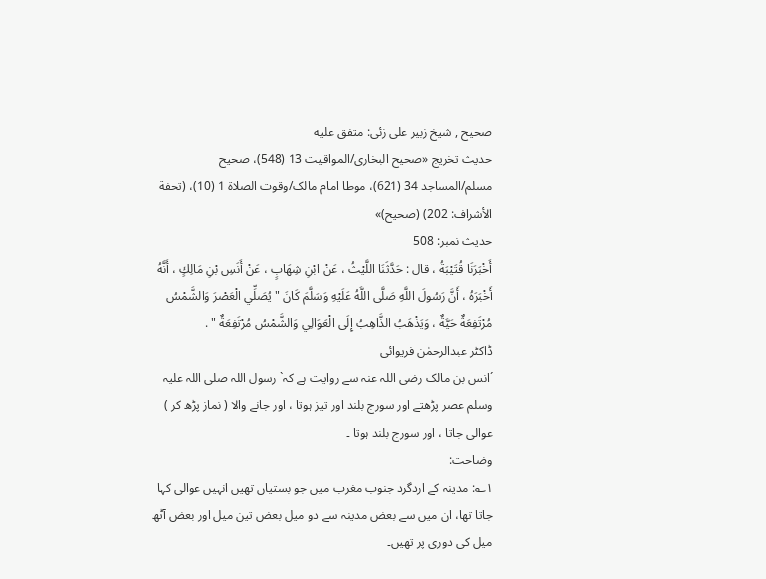صحيح , شیخ زبیر علی زئی: متفق عليه
حدیث تخریج «صحیح البخاری/المواقیت 13 (548)، صحیح مسلم/المساجد 34 (621)، موطا امام مالک/وقوت الصلاة 1 (10)، (تحفة الأشراف: 202) (صحیح)»
حدیث نمبر: 508
أَخْبَرَنَا قُتَيْبَةُ ، قال : حَدَّثَنَا اللَّيْثُ ، عَنْ ابْنِ شِهَابٍ ، عَنْ أَنَسِ بْنِ مَالِكٍ ، أَنَّهُ أَخْبَرَهُ ، أَنَّ رَسُولَ اللَّهِ صَلَّى اللَّهُ عَلَيْهِ وَسَلَّمَ كَانَ " يُصَلِّي الْعَصْرَ وَالشَّمْسُ مُرْتَفِعَةٌ حَيَّةٌ ، وَيَذْهَبُ الذَّاهِبُ إِلَى الْعَوَالِي وَالشَّمْسُ مُرْتَفِعَةٌ " .
ڈاکٹر عبدالرحمٰن فریوائی
´انس بن مالک رضی اللہ عنہ سے روایت ہے کہ` رسول اللہ صلی اللہ علیہ وسلم عصر پڑھتے اور سورج بلند اور تیز ہوتا ، اور جانے والا ( نماز پڑھ کر ) عوالی جاتا ، اور سورج بلند ہوتا ۔
وضاحت:
۱؎: مدینہ کے اردگرد جنوب مغرب میں جو بستیاں تھیں انہیں عوالی کہا جاتا تھا، ان میں سے بعض مدینہ سے دو میل بعض تین میل اور بعض آٹھ میل کی دوری پر تھیں۔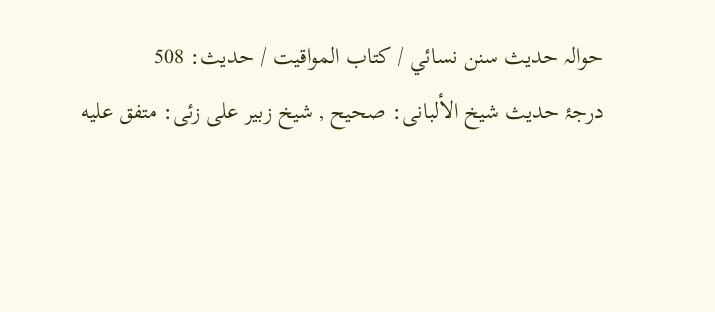حوالہ حدیث سنن نسائي / كتاب المواقيت / حدیث: 508
درجۂ حدیث شیخ الألبانی: صحيح , شیخ زبیر علی زئی: متفق عليه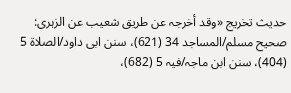حدیث تخریج «وقد أخرجہ عن طریق شعیب عن الزہری: صحیح مسلم/المساجد 34 (621)، سنن ابی داود/الصلاة 5 (404)، سنن ابن ماجہ/فیہ 5 (682)،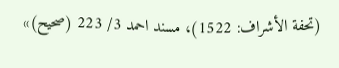(تحفة الأشراف: 1522)، مسند احمد 3/ 223 (صحیح)»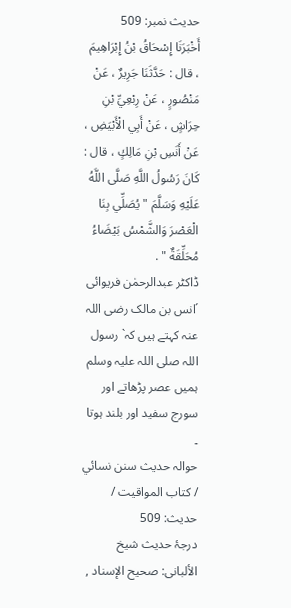حدیث نمبر: 509
أَخْبَرَنَا إِسْحَاقُ بْنُ إِبْرَاهِيمَ ، قال : حَدَّثَنَا جَرِيرٌ ، عَنْ مَنْصُورٍ ، عَنْ رِبْعِيِّ بْنِ حِرَاشٍ ، عَنْ أَبِي الْأَبْيَضِ ، عَنْ أَنَسِ بْنِ مَالِكٍ ، قال : كَانَ رَسُولُ اللَّهِ صَلَّى اللَّهُ عَلَيْهِ وَسَلَّمَ " يُصَلِّي بِنَا الْعَصْرَ وَالشَّمْسُ بَيْضَاءُ مُحَلِّقَةٌ " .
ڈاکٹر عبدالرحمٰن فریوائی
´انس بن مالک رضی اللہ عنہ کہتے ہیں کہ` رسول اللہ صلی اللہ علیہ وسلم ہمیں عصر پڑھاتے اور سورج سفید اور بلند ہوتا ۔
حوالہ حدیث سنن نسائي / كتاب المواقيت / حدیث: 509
درجۂ حدیث شیخ الألبانی: صحيح الإسناد ,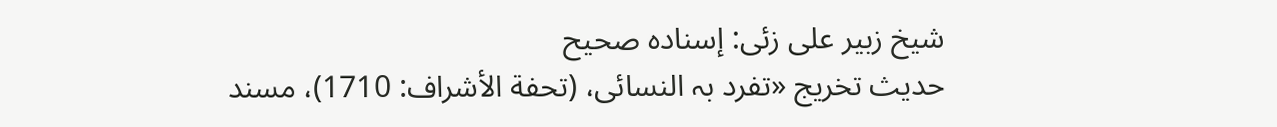شیخ زبیر علی زئی: إسناده صحيح
حدیث تخریج «تفرد بہ النسائی، (تحفة الأشراف: 1710)، مسند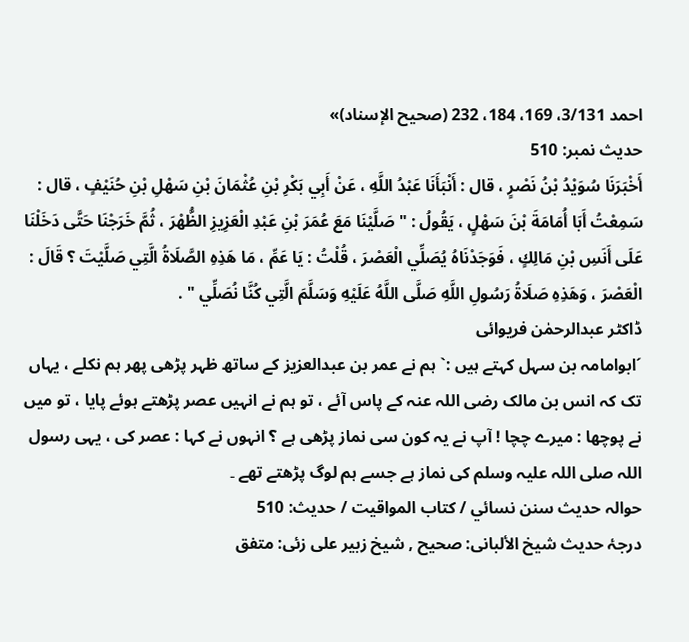احمد 3/131، 169، 184، 232 (صحیح الإسناد)»
حدیث نمبر: 510
أَخْبَرَنَا سُوَيْدُ بْنُ نَصْرٍ ، قال : أَنْبَأَنَا عَبْدُ اللَّهِ ، عَنْ أَبِي بَكْرِ بْنِ عُثْمَانَ بْنِ سَهْلِ بْنِ حُنَيْفٍ ، قال : سَمِعْتُ أَبَا أُمَامَةَ بْنَ سَهْلٍ ، يَقُولُ : " صَلَّيْنَا مَعَ عُمَرَ بْنِ عَبْدِ الْعَزِيزِ الظُّهْرَ ، ثُمَّ خَرَجْنَا حَتَّى دَخَلْنَا عَلَى أَنَسِ بْنِ مَالِكٍ ، فَوَجَدْنَاهُ يُصَلِّي الْعَصْرَ ، قُلْتُ : يَا عَمِّ ، مَا هَذِهِ الصَّلَاةُ الَّتِي صَلَّيْتَ ؟ قَالَ : الْعَصْرَ ، وَهَذِهِ صَلَاةُ رَسُولِ اللَّهِ صَلَّى اللَّهُ عَلَيْهِ وَسَلَّمَ الَّتِي كُنَّا نُصَلِّي " .
ڈاکٹر عبدالرحمٰن فریوائی
´ابوامامہ بن سہل کہتے ہیں :` ہم نے عمر بن عبدالعزیز کے ساتھ ظہر پڑھی پھر ہم نکلے ، یہاں تک کہ انس بن مالک رضی اللہ عنہ کے پاس آئے ، تو ہم نے انہیں عصر پڑھتے ہوئے پایا ، تو میں نے پوچھا : میرے چچا ! آپ نے یہ کون سی نماز پڑھی ہے ؟ انہوں نے کہا : عصر کی ، یہی رسول اللہ صلی اللہ علیہ وسلم کی نماز ہے جسے ہم لوگ پڑھتے تھے ۔
حوالہ حدیث سنن نسائي / كتاب المواقيت / حدیث: 510
درجۂ حدیث شیخ الألبانی: صحيح , شیخ زبیر علی زئی: متفق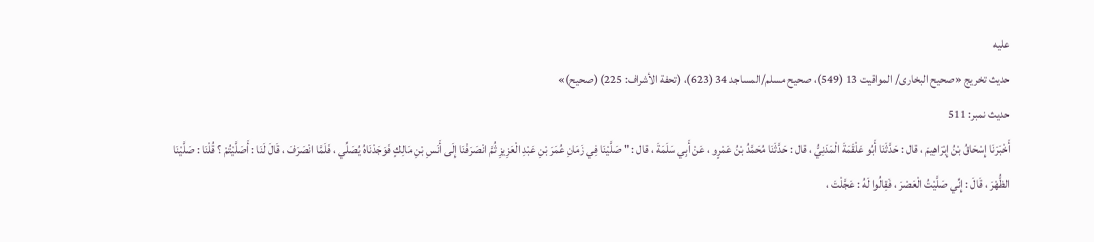عليه
حدیث تخریج «صحیح البخاری/ المواقیت 13 (549)، صحیح مسلم/المساجد 34 (623)، (تحفة الأشراف: 225) (صحیح)»
حدیث نمبر: 511
أَخْبَرَنَا إِسْحَاقُ بْنُ إِبْرَاهِيمَ ، قال : حَدَّثَنَا أَبُو عَلْقَمَةَ الْمَدَنِيُّ ، قال : حَدَّثَنَا مُحَمَّدُ بْنُ عَمْرٍو ، عَنْ أَبِي سَلَمَةَ ، قال : " صَلَّيْنَا فِي زَمَانِ عُمَرَ بْنِ عَبْدِ الْعَزِيزِ ثُمَّ انْصَرَفْنَا إِلَى أَنَسِ بْنِ مَالِكٍ فَوَجَدْنَاهُ يُصَلِّي ، فَلَمَّا انْصَرَفَ ، قَالَ لَنَا : أَصَلَّيْتُمْ ؟ قُلْنَا : صَلَّيْنَا الظُّهْرَ ، قَالَ : إِنِّي صَلَّيْتُ الْعَصْرَ ، فَقِالُوا لَهُ : عَجَّلْتَ ،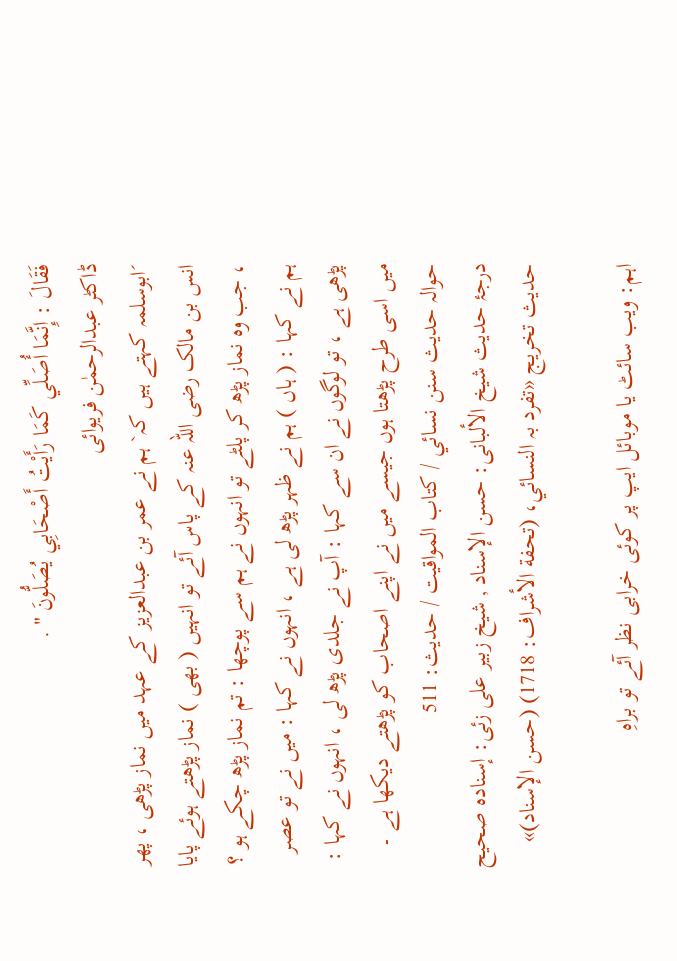فَقَالَ : إِنَّمَا أُصَلِّي كَمَا رَأَيْتُ أَصْحَابِي يُصَلُّونَ " .
ڈاکٹر عبدالرحمٰن فریوائی
´ابوسلمہ کہتے ہیں کہ` ہم نے عمر بن عبدالعزیز کے عہد میں نماز پڑھی ، پھر انس بن مالک رضی اللہ عنہ کے پاس آئے تو انہیں ( بھی ) نماز پڑھتے ہوئے پایا ، جب وہ نماز پڑھ کر پلٹے تو انہوں نے ہم سے پوچھا : تم نماز پڑھ چکے ہو ؟ ہم نے کہا : ( ہاں ) ہم نے ظہر پڑھ لی ہے ، انہوں نے کہا : میں نے تو عصر پڑھی ہے ، تو لوگوں نے ان سے کہا : آپ نے جلدی پڑھ لی ، انہوں نے کہا : میں اسی طرح پڑھتا ہوں جیسے میں نے اپنے اصحاب کو پڑھتے دیکھا ہے ۔
حوالہ حدیث سنن نسائي / كتاب المواقيت / حدیث: 511
درجۂ حدیث شیخ الألبانی: حسن الإسناد , شیخ زبیر علی زئی: إسناده صحيح
حدیث تخریج «تفرد بہ النسائي، (تحفة الأشراف: 1718) (حسن الإسناد)»

اہم: ویب سائٹ یا موبائل ایپ پر کوئی خرابی نظر آئے تو براہِ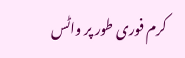کرم فوری طور پر واٹس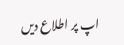اپ پر اطلاع دیں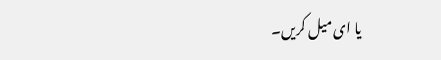یا ای میل کریں۔